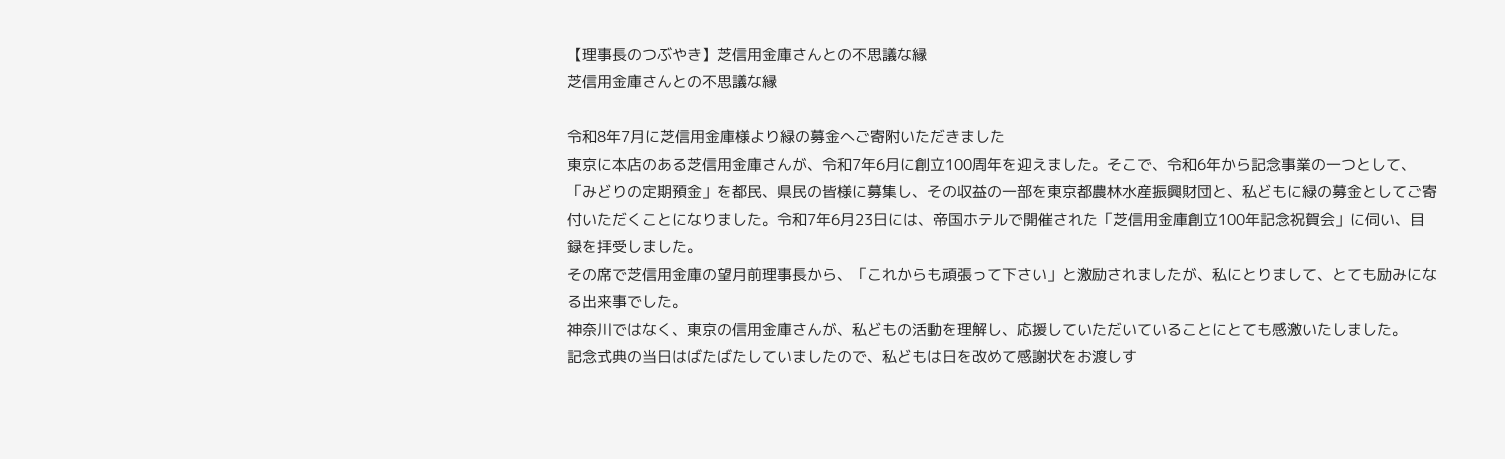【理事長のつぶやき】芝信用金庫さんとの不思議な縁
芝信用金庫さんとの不思議な縁

令和8年7月に芝信用金庫様より緑の募金へご寄附いただきました
東京に本店のある芝信用金庫さんが、令和7年6月に創立100周年を迎えました。そこで、令和6年から記念事業の一つとして、「みどりの定期預金」を都民、県民の皆様に募集し、その収益の一部を東京都農林水産振興財団と、私どもに緑の募金としてご寄付いただくことになりました。令和7年6月23日には、帝国ホテルで開催された「芝信用金庫創立100年記念祝賀会」に伺い、目録を拝受しました。
その席で芝信用金庫の望月前理事長から、「これからも頑張って下さい」と激励されましたが、私にとりまして、とても励みになる出来事でした。
神奈川ではなく、東京の信用金庫さんが、私どもの活動を理解し、応援していただいていることにとても感激いたしました。
記念式典の当日はばたばたしていましたので、私どもは日を改めて感謝状をお渡しす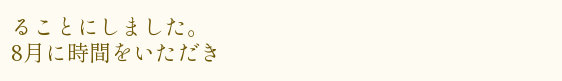ることにしました。
8月に時間をいただき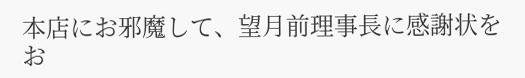本店にお邪魔して、望月前理事長に感謝状をお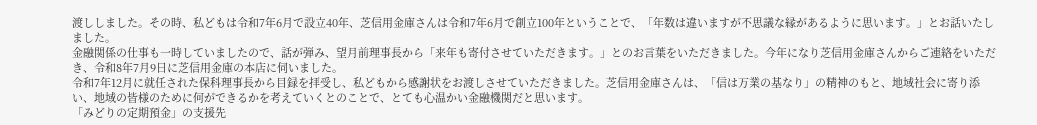渡ししました。その時、私どもは令和7年6月で設立40年、芝信用金庫さんは令和7年6月で創立100年ということで、「年数は違いますが不思議な縁があるように思います。」とお話いたしました。
金融関係の仕事も一時していましたので、話が弾み、望月前理事長から「来年も寄付させていただきます。」とのお言葉をいただきました。今年になり芝信用金庫さんからご連絡をいただき、令和8年7月9日に芝信用金庫の本店に伺いました。
令和7年12月に就任された保科理事長から目録を拝受し、私どもから感謝状をお渡しさせていただきました。芝信用金庫さんは、「信は万業の基なり」の精神のもと、地域社会に寄り添い、地域の皆様のために何ができるかを考えていくとのことで、とても心温かい金融機関だと思います。
「みどりの定期預金」の支援先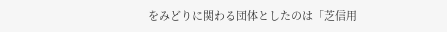をみどりに関わる団体としたのは「芝信用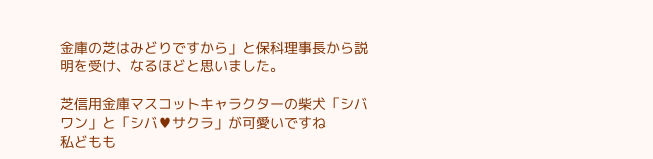金庫の芝はみどりですから」と保科理事長から説明を受け、なるほどと思いました。

芝信用金庫マスコットキャラクターの柴犬「シバワン」と「シバ♥サクラ」が可愛いですね
私どもも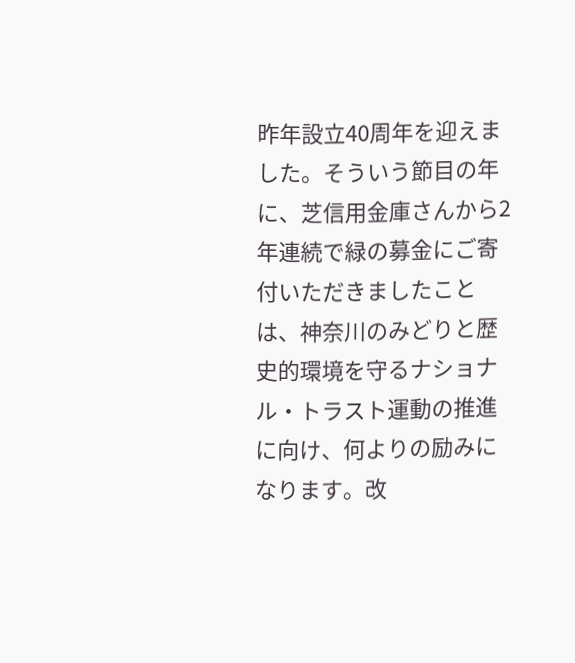昨年設立40周年を迎えました。そういう節目の年に、芝信用金庫さんから2年連続で緑の募金にご寄付いただきましたことは、神奈川のみどりと歴史的環境を守るナショナル・トラスト運動の推進に向け、何よりの励みになります。改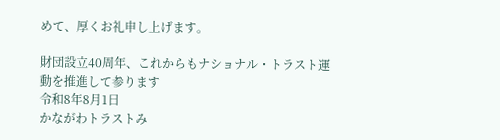めて、厚くお礼申し上げます。

財団設立40周年、これからもナショナル・トラスト運動を推進して参ります
令和8年8月1日
かながわトラストみ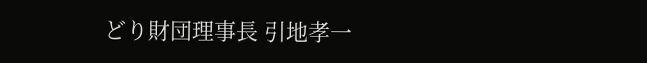どり財団理事長 引地孝一